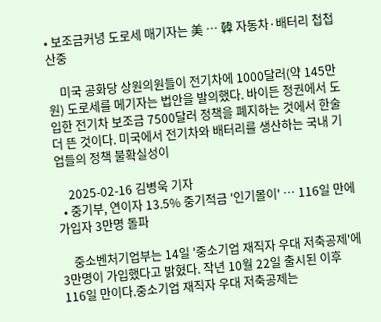• 보조금커녕 도로세 매기자는 美 … 韓 자동차·배터리 첩첩산중

    미국 공화당 상원의원들이 전기차에 1000달러(약 145만원) 도로세를 메기자는 법안을 발의했다. 바이든 정권에서 도입한 전기차 보조금 7500달러 정책을 폐지하는 것에서 한술 더 뜬 것이다. 미국에서 전기차와 배터리를 생산하는 국내 기업들의 정책 불확실성이

    2025-02-16 김병욱 기자
  • 중기부, 연이자 13.5% 중기적금 '인기몰이' … 116일 만에 가입자 3만명 돌파

    중소벤처기업부는 14일 '중소기업 재직자 우대 저축공제'에 3만명이 가입했다고 밝혔다. 작년 10월 22일 출시된 이후 116일 만이다.중소기업 재직자 우대 저축공제는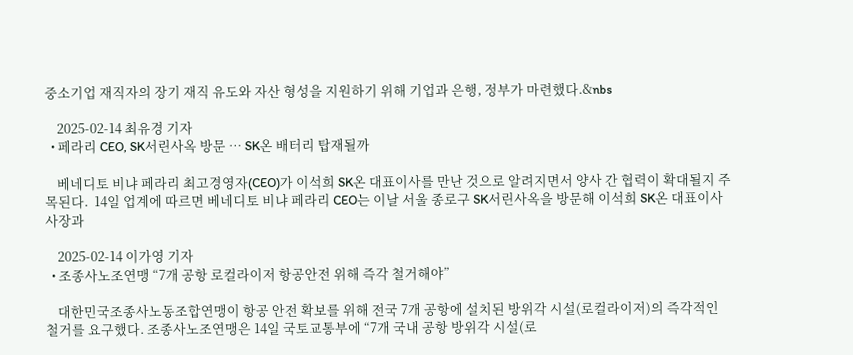중소기업 재직자의 장기 재직 유도와 자산 형성을 지원하기 위해 기업과 은행, 정부가 마련했다.&nbs

    2025-02-14 최유경 기자
  • 페라리 CEO, SK서린사옥 방문 … SK온 배터리 탑재될까

    베네디토 비냐 페라리 최고경영자(CEO)가 이석희 SK온 대표이사를 만난 것으로 알려지면서 양사 간 협력이 확대될지 주목된다.  14일 업계에 따르면 베네디토 비냐 페라리 CEO는 이날 서울 종로구 SK서린사옥을 방문해 이석희 SK온 대표이사 사장과

    2025-02-14 이가영 기자
  • 조종사노조연맹 “7개 공항 로컬라이저 항공안전 위해 즉각 철거해야”

    대한민국조종사노동조합연맹이 항공 안전 확보를 위해 전국 7개 공항에 설치된 방위각 시설(로컬라이저)의 즉각적인 철거를 요구했다. 조종사노조연맹은 14일 국토교통부에 “7개 국내 공항 방위각 시설(로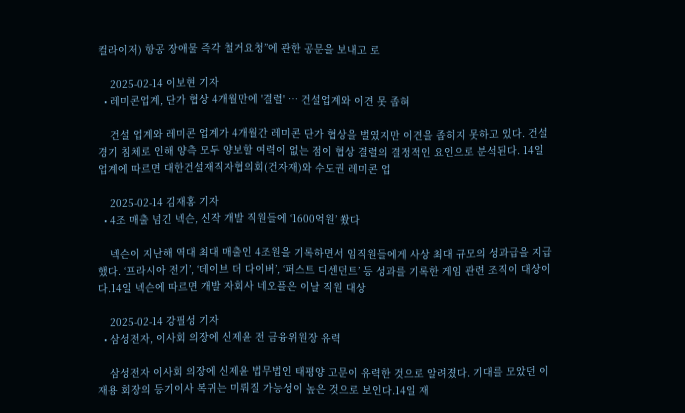컬라이저) 항공 장애물 즉각 철거요청”에 관한 공문을 보내고 로

    2025-02-14 이보현 기자
  • 레미콘업계, 단가 협상 4개월만에 '결렬' … 건설업계와 이견 못 좁혀

    건설 업계와 레미콘 업계가 4개월간 레미콘 단가 협상을 벌였지만 이견을 좁히지 못하고 있다. 건설경기 침체로 인해 양측 모두 양보할 여력이 없는 점이 협상 결렬의 결정적인 요인으로 분석된다. 14일 업계에 따르면 대한건설재직자협의회(건자재)와 수도권 레미콘 업

    2025-02-14 김재홍 기자
  • 4조 매출 넘긴 넥슨, 신작 개발 직원들에 ‘1600억원’ 쐈다

    넥슨이 지난해 역대 최대 매출인 4조원을 기록하면서 임직원들에게 사상 최대 규모의 성과급을 지급했다. ‘프라시아 전기’, ‘데이브 더 다이버’, ‘퍼스트 디센던트’ 등 성과를 기록한 게임 관련 조직이 대상이다.14일 넥슨에 따르면 개발 자회사 네오플은 이날 직원 대상

    2025-02-14 강필성 기자
  • 삼성전자, 이사회 의장에 신제윤 전 금융위원장 유력

    삼성전자 이사회 의장에 신제윤 법무법인 태평양 고문이 유력한 것으로 알려졌다. 기대를 모았던 이재용 회장의 등기이사 복귀는 미뤄질 가능성이 높은 것으로 보인다.14일 재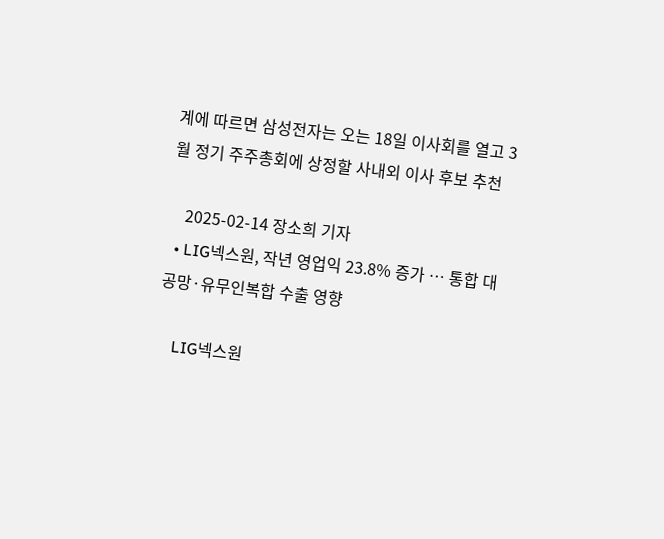계에 따르면 삼성전자는 오는 18일 이사회를 열고 3월 정기 주주총회에 상정할 사내외 이사 후보 추천

    2025-02-14 장소희 기자
  • LIG넥스원, 작년 영업익 23.8% 증가 … 통합 대공망·유무인복합 수출 영향

    LIG넥스원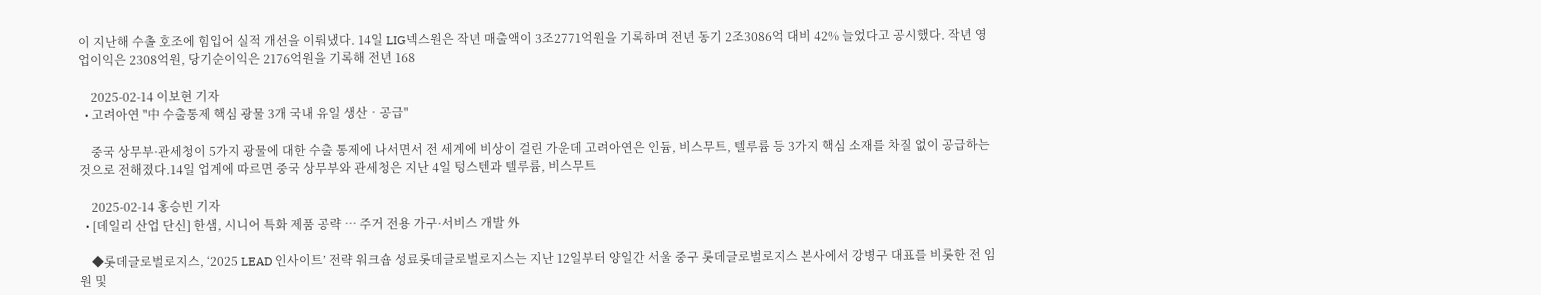이 지난해 수촐 호조에 힘입어 실적 개선을 이뤄냈다. 14일 LIG넥스원은 작년 매출액이 3조2771억원을 기록하며 전년 동기 2조3086억 대비 42% 늘었다고 공시했다. 작년 영업이익은 2308억원, 당기순이익은 2176억원을 기록해 전년 168

    2025-02-14 이보현 기자
  • 고려아연 "中 수출통제 핵심 광물 3개 국내 유일 생산‧공급"

    중국 상무부·관세청이 5가지 광물에 대한 수출 통제에 나서면서 전 세계에 비상이 걸린 가운데 고려아연은 인듐, 비스무트, 텔루륨 등 3가지 핵심 소재를 차질 없이 공급하는 것으로 전해졌다.14일 업계에 따르면 중국 상무부와 관세청은 지난 4일 텅스텐과 텔루륨, 비스무트

    2025-02-14 홍승빈 기자
  • [데일리 산업 단신] 한샘, 시니어 특화 제품 공략 … 주거 전용 가구·서비스 개발 外

    ◆롯데글로벌로지스, ‘2025 LEAD 인사이트’ 전략 워크숍 성료롯데글로벌로지스는 지난 12일부터 양일간 서울 중구 롯데글로벌로지스 본사에서 강병구 대표를 비롯한 전 임원 및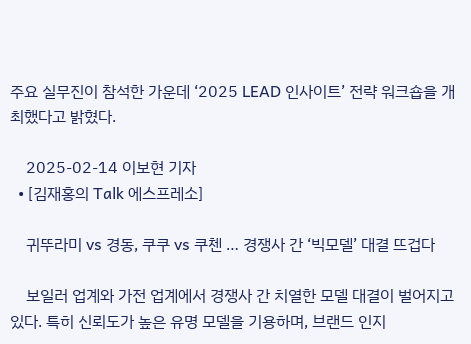주요 실무진이 참석한 가운데 ‘2025 LEAD 인사이트’ 전략 워크숍을 개최했다고 밝혔다.

    2025-02-14 이보현 기자
  • [김재홍의 Talk 에스프레소]

    귀뚜라미 vs 경동, 쿠쿠 vs 쿠첸 … 경쟁사 간 ‘빅모델’ 대결 뜨겁다

    보일러 업계와 가전 업계에서 경쟁사 간 치열한 모델 대결이 벌어지고 있다. 특히 신뢰도가 높은 유명 모델을 기용하며, 브랜드 인지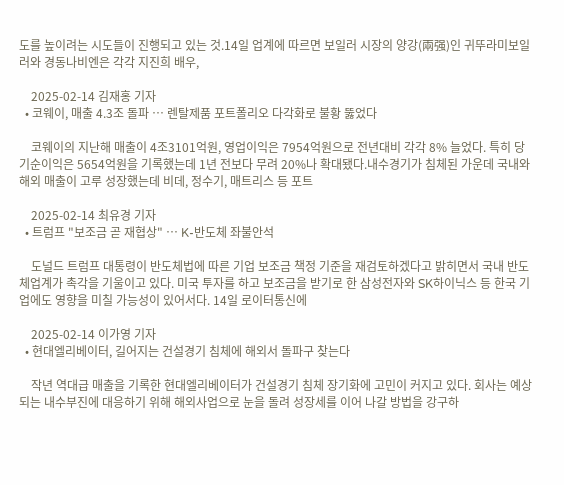도를 높이려는 시도들이 진행되고 있는 것.14일 업계에 따르면 보일러 시장의 양강(兩强)인 귀뚜라미보일러와 경동나비엔은 각각 지진희 배우,

    2025-02-14 김재홍 기자
  • 코웨이, 매출 4.3조 돌파 … 렌탈제품 포트폴리오 다각화로 불황 뚫었다

    코웨이의 지난해 매출이 4조3101억원, 영업이익은 7954억원으로 전년대비 각각 8% 늘었다. 특히 당기순이익은 5654억원을 기록했는데 1년 전보다 무려 20%나 확대됐다.내수경기가 침체된 가운데 국내와 해외 매출이 고루 성장했는데 비데, 정수기, 매트리스 등 포트

    2025-02-14 최유경 기자
  • 트럼프 "보조금 곧 재협상" … K-반도체 좌불안석

    도널드 트럼프 대통령이 반도체법에 따른 기업 보조금 책정 기준을 재검토하겠다고 밝히면서 국내 반도체업계가 촉각을 기울이고 있다. 미국 투자를 하고 보조금을 받기로 한 삼성전자와 SK하이닉스 등 한국 기업에도 영향을 미칠 가능성이 있어서다. 14일 로이터통신에

    2025-02-14 이가영 기자
  • 현대엘리베이터, 길어지는 건설경기 침체에 해외서 돌파구 찾는다

    작년 역대급 매출을 기록한 현대엘리베이터가 건설경기 침체 장기화에 고민이 커지고 있다. 회사는 예상되는 내수부진에 대응하기 위해 해외사업으로 눈을 돌려 성장세를 이어 나갈 방법을 강구하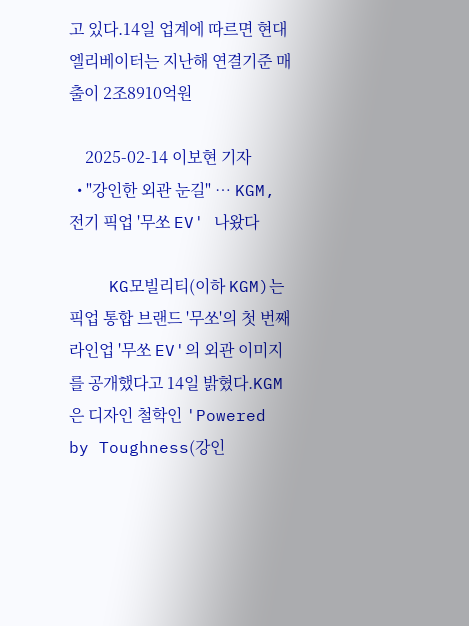고 있다.14일 업계에 따르면 현대엘리베이터는 지난해 연결기준 매출이 2조8910억원

    2025-02-14 이보현 기자
  • "강인한 외관 눈길" … KGM, 전기 픽업 '무쏘 EV' 나왔다

    KG모빌리티(이하 KGM)는 픽업 통합 브랜드 '무쏘'의 첫 번째 라인업 '무쏘 EV'의 외관 이미지를 공개했다고 14일 밝혔다.KGM은 디자인 철학인 'Powered by Toughness(강인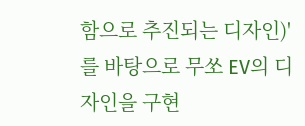함으로 추진되는 디자인)'를 바탕으로 무쏘 EV의 디자인을 구현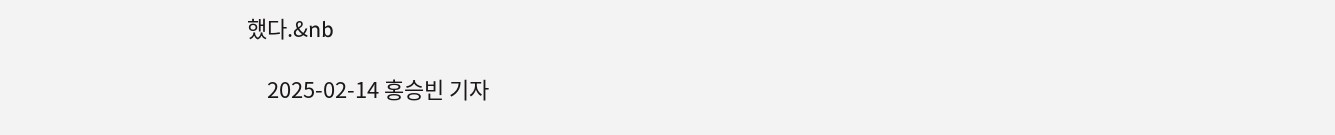했다.&nb

    2025-02-14 홍승빈 기자